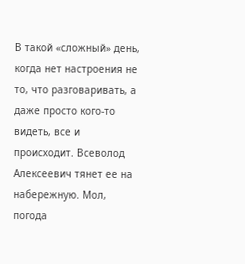В такой «сложный» день, когда нет настроения не то, что разговаривать, а даже просто кого-то видеть, все и происходит. Всеволод Алексеевич тянет ее на набережную. Мол, погода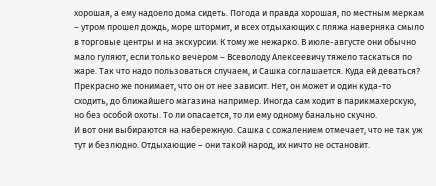хорошая, а ему надоело дома сидеть. Погода и правда хорошая, по местным меркам – утром прошел дождь, море штормит, и всех отдыхающих с пляжа наверняка смыло в торговые центры и на экскурсии. К тому же нежарко. В июле-августе они обычно мало гуляют, если только вечером – Всеволоду Алексеевичу тяжело таскаться по жаре. Так что надо пользоваться случаем, и Сашка соглашается. Куда ей деваться? Прекрасно же понимает, что он от нее зависит. Нет, он может и один куда-то сходить, до ближайшего магазина например. Иногда сам ходит в парикмахерскую, но без особой охоты. То ли опасается, то ли ему одному банально скучно.
И вот они выбираются на набережную. Сашка с сожалением отмечает, что не так уж тут и безлюдно. Отдыхающие – они такой народ, их ничто не остановит.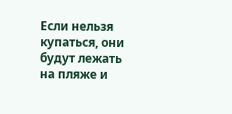Если нельзя купаться, они будут лежать на пляже и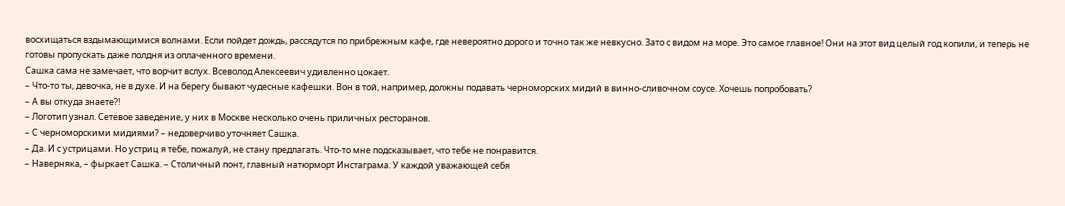восхищаться вздымающимися волнами. Если пойдет дождь, рассядутся по прибрежным кафе, где невероятно дорого и точно так же невкусно. Зато с видом на море. Это самое главное! Они на этот вид целый год копили, и теперь не готовы пропускать даже полдня из оплаченного времени.
Сашка сама не замечает, что ворчит вслух. Всеволод Алексеевич удивленно цокает.
– Что-то ты, девочка, не в духе. И на берегу бывают чудесные кафешки. Вон в той, например, должны подавать черноморских мидий в винно-сливочном соусе. Хочешь попробовать?
– А вы откуда знаете?!
– Логотип узнал. Сетевое заведение, у них в Москве несколько очень приличных ресторанов.
– С черноморскими мидиями? – недоверчиво уточняет Сашка.
– Да. И с устрицами. Но устриц я тебе, пожалуй, не стану предлагать. Что-то мне подсказывает, что тебе не понравится.
– Наверняка, – фыркает Сашка. – Столичный понт, главный натюрморт Инстаграма. У каждой уважающей себя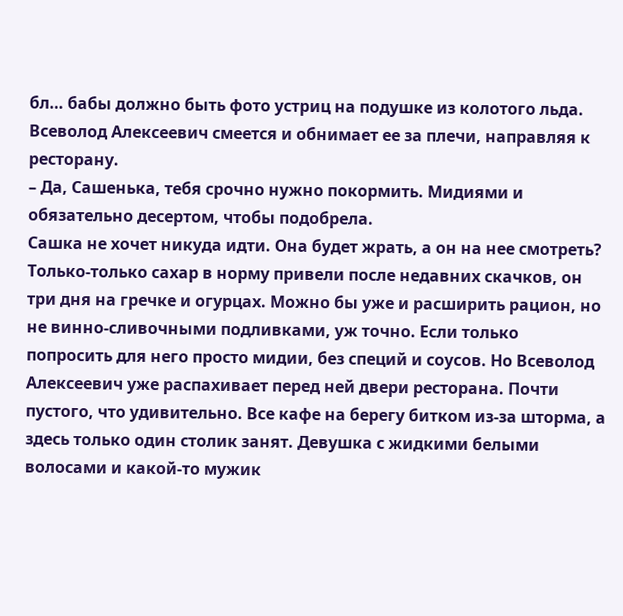бл… бабы должно быть фото устриц на подушке из колотого льда.
Всеволод Алексеевич смеется и обнимает ее за плечи, направляя к ресторану.
– Да, Сашенька, тебя срочно нужно покормить. Мидиями и обязательно десертом, чтобы подобрела.
Сашка не хочет никуда идти. Она будет жрать, а он на нее смотреть? Только-только сахар в норму привели после недавних скачков, он три дня на гречке и огурцах. Можно бы уже и расширить рацион, но не винно-сливочными подливками, уж точно. Если только попросить для него просто мидии, без специй и соусов. Но Всеволод Алексеевич уже распахивает перед ней двери ресторана. Почти пустого, что удивительно. Все кафе на берегу битком из-за шторма, а здесь только один столик занят. Девушка с жидкими белыми волосами и какой-то мужик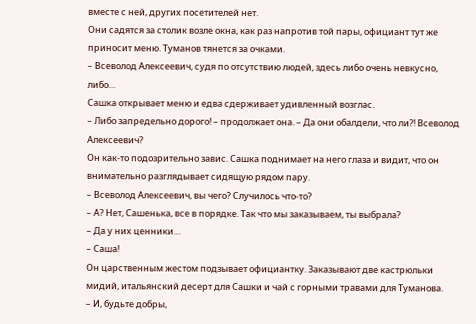вместе с ней, других посетителей нет.
Они садятся за столик возле окна, как раз напротив той пары, официант тут же приносит меню. Туманов тянется за очками.
– Всеволод Алексеевич, судя по отсутствию людей, здесь либо очень невкусно, либо…
Сашка открывает меню и едва сдерживает удивленный возглас.
– Либо запредельно дорого! – продолжает она. – Да они обалдели, что ли?! Всеволод Алексеевич?
Он как-то подозрительно завис. Сашка поднимает на него глаза и видит, что он внимательно разглядывает сидящую рядом пару.
– Всеволод Алексеевич, вы чего? Случилось что-то?
– А? Нет, Сашенька, все в порядке. Так что мы заказываем, ты выбрала?
– Да у них ценники…
– Саша!
Он царственным жестом подзывает официантку. Заказывают две кастрюльки мидий, итальянский десерт для Сашки и чай с горными травами для Туманова.
– И, будьте добры,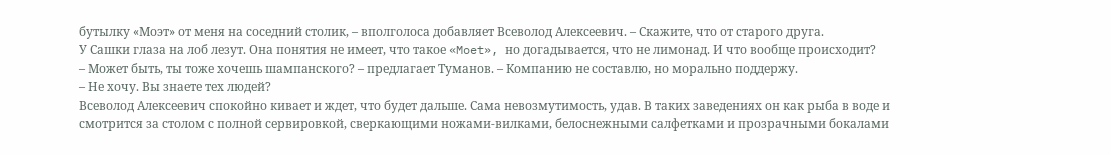бутылку «Моэт» от меня на соседний столик, – вполголоса добавляет Всеволод Алексеевич. – Скажите, что от старого друга.
У Сашки глаза на лоб лезут. Она понятия не имеет, что такое «Moet», но догадывается, что не лимонад. И что вообще происходит?
– Может быть, ты тоже хочешь шампанского? – предлагает Туманов. – Компанию не составлю, но морально поддержу.
– Не хочу. Вы знаете тех людей?
Всеволод Алексеевич спокойно кивает и ждет, что будет дальше. Сама невозмутимость, удав. В таких заведениях он как рыба в воде и смотрится за столом с полной сервировкой, сверкающими ножами-вилками, белоснежными салфетками и прозрачными бокалами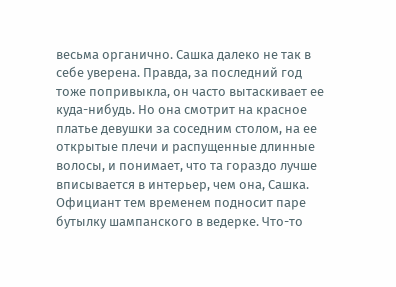весьма органично. Сашка далеко не так в себе уверена. Правда, за последний год тоже попривыкла, он часто вытаскивает ее куда-нибудь. Но она смотрит на красное платье девушки за соседним столом, на ее открытые плечи и распущенные длинные волосы, и понимает, что та гораздо лучше вписывается в интерьер, чем она, Сашка.
Официант тем временем подносит паре бутылку шампанского в ведерке. Что-то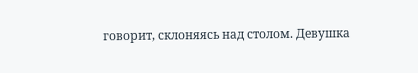говорит, склоняясь над столом. Девушка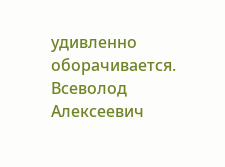удивленно оборачивается. Всеволод Алексеевич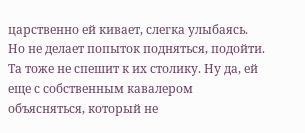царственно ей кивает, слегка улыбаясь. Но не делает попыток подняться, подойти. Та тоже не спешит к их столику. Ну да, ей еще с собственным кавалером объясняться, который не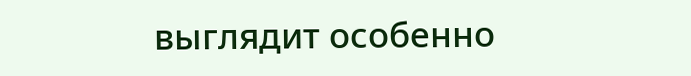выглядит особенно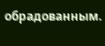обрадованным.